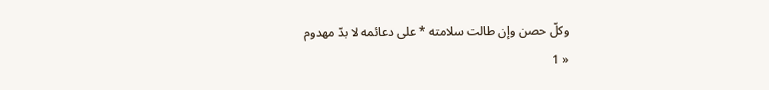وكلّ حصن وإن طالت سلامته * على دعائمه لا بدّ مهدوم
« 1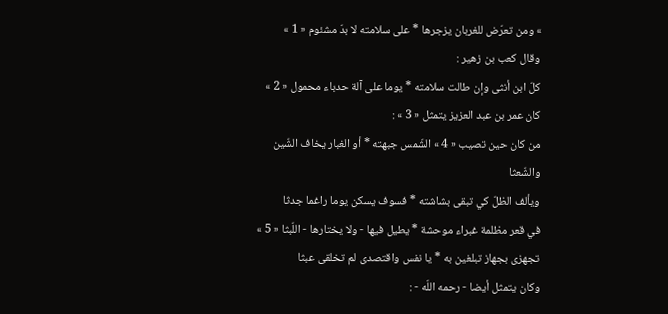» ومن تعرّض للغربان يزجرها * على سلامته لا بدّ مشئوم « 1 »
وقال كعب بن زهير :
كلّ ابن أنثى وإن طالت سلامته * يوما على آلة حدباء محمول « 2 »
كان عمر بن عبد العزيز يتمثل « 3 » :
من كان حين تصيب « 4 » الشّمس جبهته * أو الغبار يخاف الشّين والشّعثا
ويألف الظلّ كي تبقى بشاشته * فسوف يسكن يوما راغما جدثا
في قعر مظلمة غبراء موحشة * يطيل فيها - ولا يختارها - اللّبثا « 5 »
تجهزى بجهاز تبلغين به * يا نفس واقتصدى لم تخلقى عبثا
وكان يتمثل أيضا - رحمه اللّه - :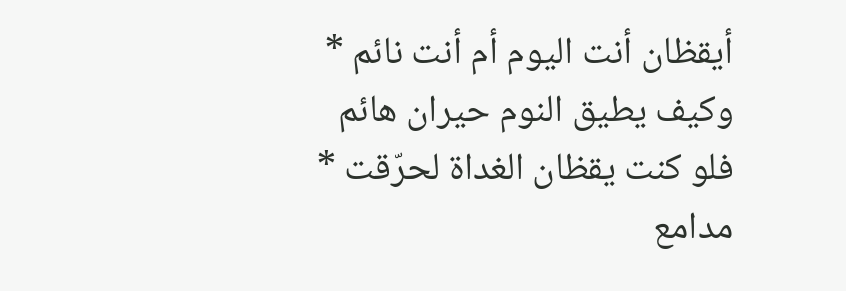أيقظان أنت اليوم أم أنت نائم * وكيف يطيق النوم حيران هائم
فلو كنت يقظان الغداة لحرّقت * مدامع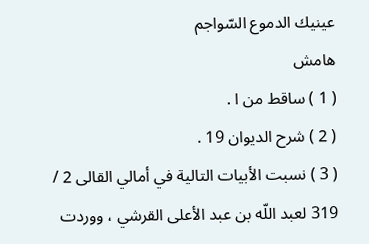عينيك الدموع السّواجم
هامش
( 1 ) ساقط من ا .
( 2 ) شرح الديوان 19 .
( 3 ) نسبت الأبيات التالية في أمالي القالى 2 / 319 لعبد اللّه بن عبد الأعلى القرشي ، ووردت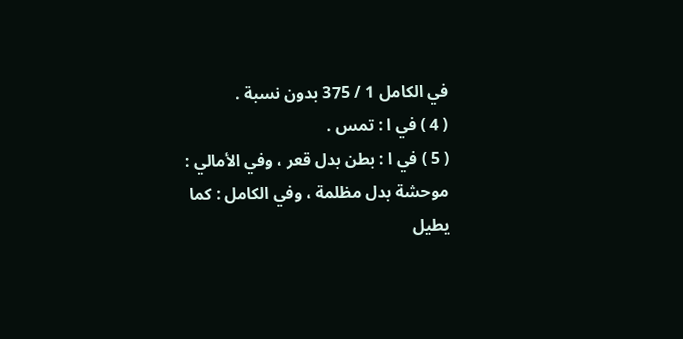في الكامل 1 / 375 بدون نسبة .
( 4 ) في ا : تمس .
( 5 ) في ا : بطن بدل قعر ، وفي الأمالي : موحشة بدل مظلمة ، وفي الكامل : كما يطيل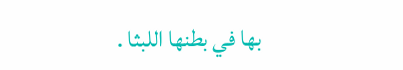بها في بطنها اللبثا .